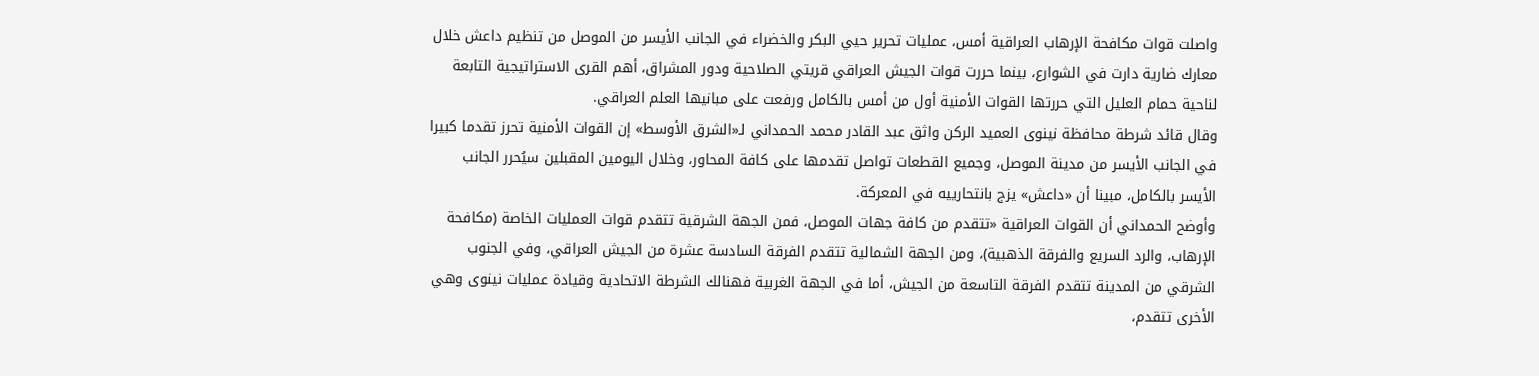واصلت قوات مكافحة الإرهاب العراقية أمس، عمليات تحرير حيي البكر والخضراء في الجانب الأيسر من الموصل من تنظيم داعش خلال معارك ضارية دارت في الشوارع، بينما حررت قوات الجيش العراقي قريتي الصلاحية ودور المشراق، أهم القرى الاستراتيجية التابعة لناحية حمام العليل التي حررتها القوات الأمنية أول من أمس بالكامل ورفعت على مبانيها العلم العراقي.
وقال قائد شرطة محافظة نينوى العميد الركن واثق عبد القادر محمد الحمداني لـ«الشرق الأوسط» إن القوات الأمنية تحرز تقدما كبيرا في الجانب الأيسر من مدينة الموصل، وجميع القطعات تواصل تقدمها على كافة المحاور، وخلال اليومين المقبلين سيُحرر الجانب الأيسر بالكامل، مبينا أن «داعش» يزج بانتحارييه في المعركة.
وأوضح الحمداني أن القوات العراقية «تتقدم من كافة جهات الموصل، فمن الجهة الشرقية تتقدم قوات العمليات الخاصة (مكافحة الإرهاب، والرد السريع والفرقة الذهبية)، ومن الجهة الشمالية تتقدم الفرقة السادسة عشرة من الجيش العراقي، وفي الجنوب الشرقي من المدينة تتقدم الفرقة التاسعة من الجيش، أما في الجهة الغربية فهنالك الشرطة الاتحادية وقيادة عمليات نينوى وهي الأخرى تتقدم،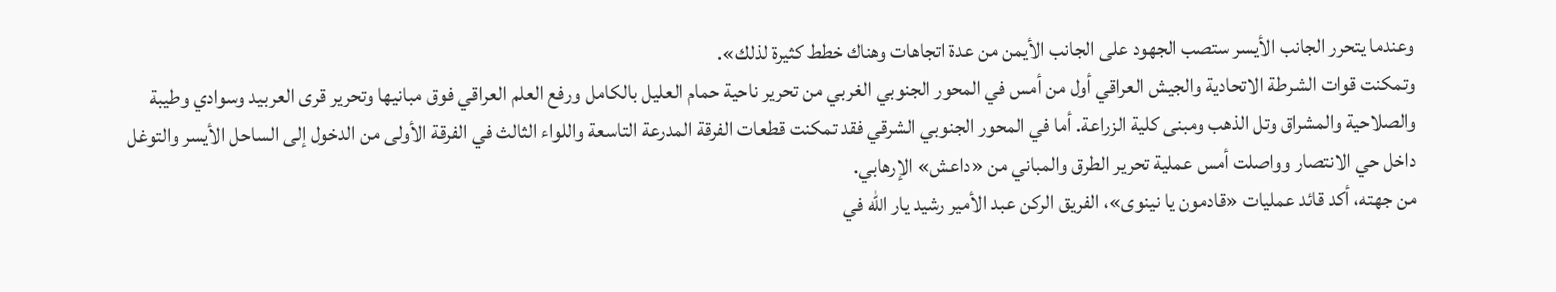وعندما يتحرر الجانب الأيسر ستصب الجهود على الجانب الأيمن من عدة اتجاهات وهناك خطط كثيرة لذلك».
وتمكنت قوات الشرطة الاتحادية والجيش العراقي أول من أمس في المحور الجنوبي الغربي من تحرير ناحية حمام العليل بالكامل ورفع العلم العراقي فوق مبانيها وتحرير قرى العربيد وسوادي وطيبة والصلاحية والمشراق وتل الذهب ومبنى كلية الزراعة. أما في المحور الجنوبي الشرقي فقد تمكنت قطعات الفرقة المدرعة التاسعة واللواء الثالث في الفرقة الأولى من الدخول إلى الساحل الأيسر والتوغل داخل حي الانتصار وواصلت أمس عملية تحرير الطرق والمباني من «داعش» الإرهابي.
من جهته، أكد قائد عمليات «قادمون يا نينوى»، الفريق الركن عبد الأمير رشيد يار الله في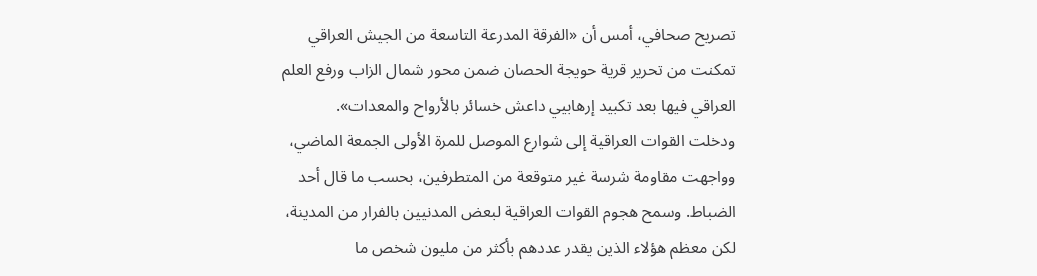تصريح صحافي، أمس أن «الفرقة المدرعة التاسعة من الجيش العراقي تمكنت من تحرير قرية حويجة الحصان ضمن محور شمال الزاب ورفع العلم العراقي فيها بعد تكبيد إرهابيي داعش خسائر بالأرواح والمعدات».
ودخلت القوات العراقية إلى شوارع الموصل للمرة الأولى الجمعة الماضي، وواجهت مقاومة شرسة غير متوقعة من المتطرفين، بحسب ما قال أحد الضباط. وسمح هجوم القوات العراقية لبعض المدنيين بالفرار من المدينة، لكن معظم هؤلاء الذين يقدر عددهم بأكثر من مليون شخص ما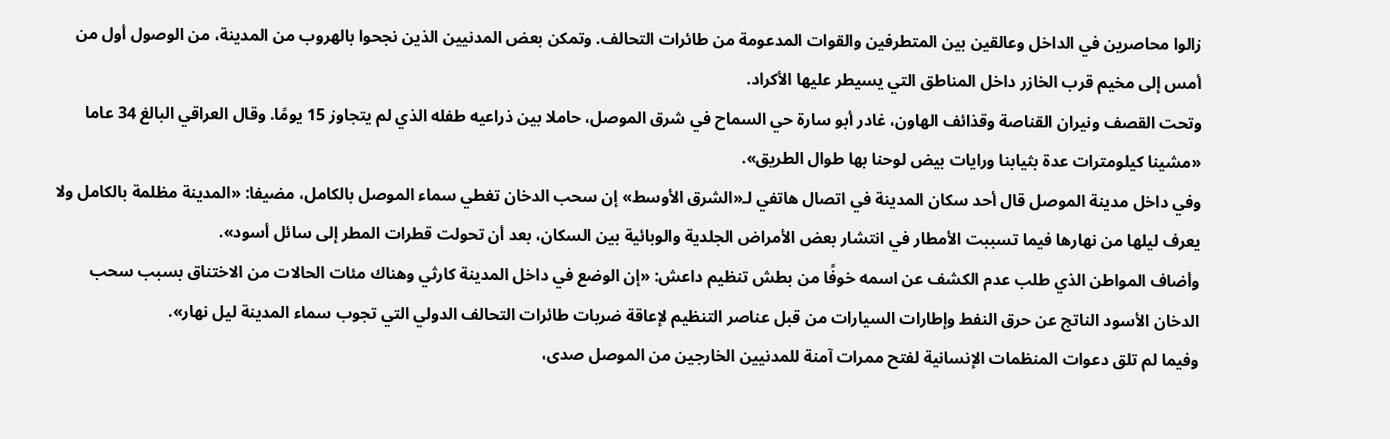زالوا محاصرين في الداخل وعالقين بين المتطرفين والقوات المدعومة من طائرات التحالف. وتمكن بعض المدنيين الذين نجحوا بالهروب من المدينة، من الوصول أول من أمس إلى مخيم قرب الخازر داخل المناطق التي يسيطر عليها الأكراد.
وتحت القصف ونيران القناصة وقذائف الهاون، غادر أبو سارة حي السماح في شرق الموصل، حاملا بين ذراعيه طفله الذي لم يتجاوز 15 يومًا. وقال العراقي البالغ 34 عاما «مشينا كيلومترات عدة بثيابنا ورايات بيض لوحنا بها طوال الطريق».
وفي داخل مدينة الموصل قال أحد سكان المدينة في اتصال هاتفي لـ«الشرق الأوسط» إن سحب الدخان تغطي سماء الموصل بالكامل، مضيفا: «المدينة مظلمة بالكامل ولا يعرف ليلها من نهارها فيما تسببت الأمطار في انتشار بعض الأمراض الجلدية والوبائية بين السكان، بعد أن تحولت قطرات المطر إلى سائل أسود».
وأضاف المواطن الذي طلب عدم الكشف عن اسمه خوفًا من بطش تنظيم داعش: «إن الوضع في داخل المدينة كارثي وهناك مئات الحالات من الاختناق بسبب سحب الدخان الأسود الناتج عن حرق النفط وإطارات السيارات من قبل عناصر التنظيم لإعاقة ضربات طائرات التحالف الدولي التي تجوب سماء المدينة ليل نهار».
وفيما لم تلق دعوات المنظمات الإنسانية لفتح ممرات آمنة للمدنيين الخارجين من الموصل صدى،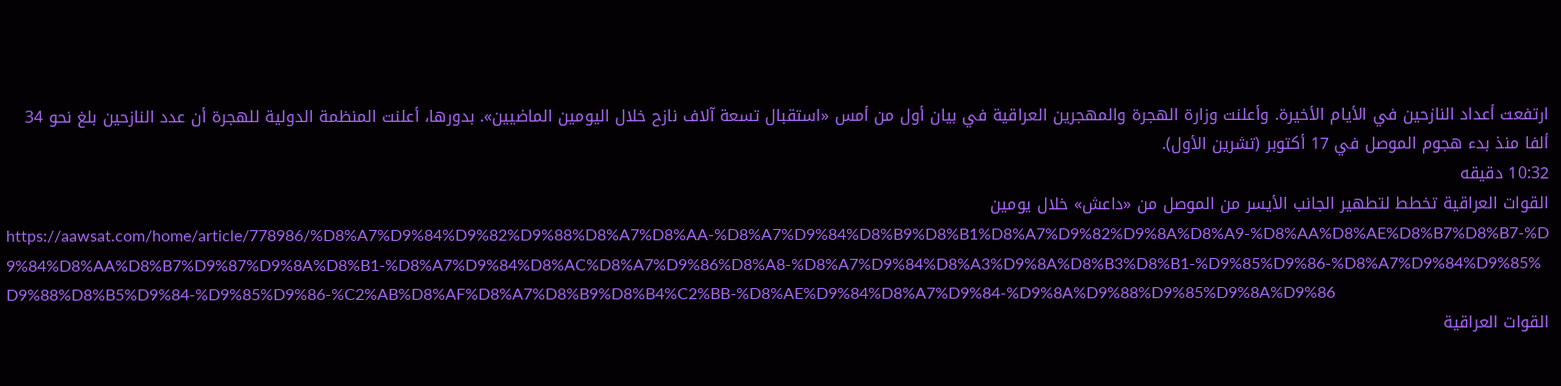ارتفعت أعداد النازحين في الأيام الأخيرة. وأعلنت وزارة الهجرة والمهجرين العراقية في بيان أول من أمس «استقبال تسعة آلاف نازح خلال اليومين الماضيين». بدورها، أعلنت المنظمة الدولية للهجرة أن عدد النازحين بلغ نحو 34 ألفا منذ بدء هجوم الموصل في 17 أكتوبر (تشرين الأول).
10:32 دقيقه
القوات العراقية تخطط لتطهير الجانب الأيسر من الموصل من «داعش» خلال يومين
https://aawsat.com/home/article/778986/%D8%A7%D9%84%D9%82%D9%88%D8%A7%D8%AA-%D8%A7%D9%84%D8%B9%D8%B1%D8%A7%D9%82%D9%8A%D8%A9-%D8%AA%D8%AE%D8%B7%D8%B7-%D9%84%D8%AA%D8%B7%D9%87%D9%8A%D8%B1-%D8%A7%D9%84%D8%AC%D8%A7%D9%86%D8%A8-%D8%A7%D9%84%D8%A3%D9%8A%D8%B3%D8%B1-%D9%85%D9%86-%D8%A7%D9%84%D9%85%D9%88%D8%B5%D9%84-%D9%85%D9%86-%C2%AB%D8%AF%D8%A7%D8%B9%D8%B4%C2%BB-%D8%AE%D9%84%D8%A7%D9%84-%D9%8A%D9%88%D9%85%D9%8A%D9%86
القوات العراقية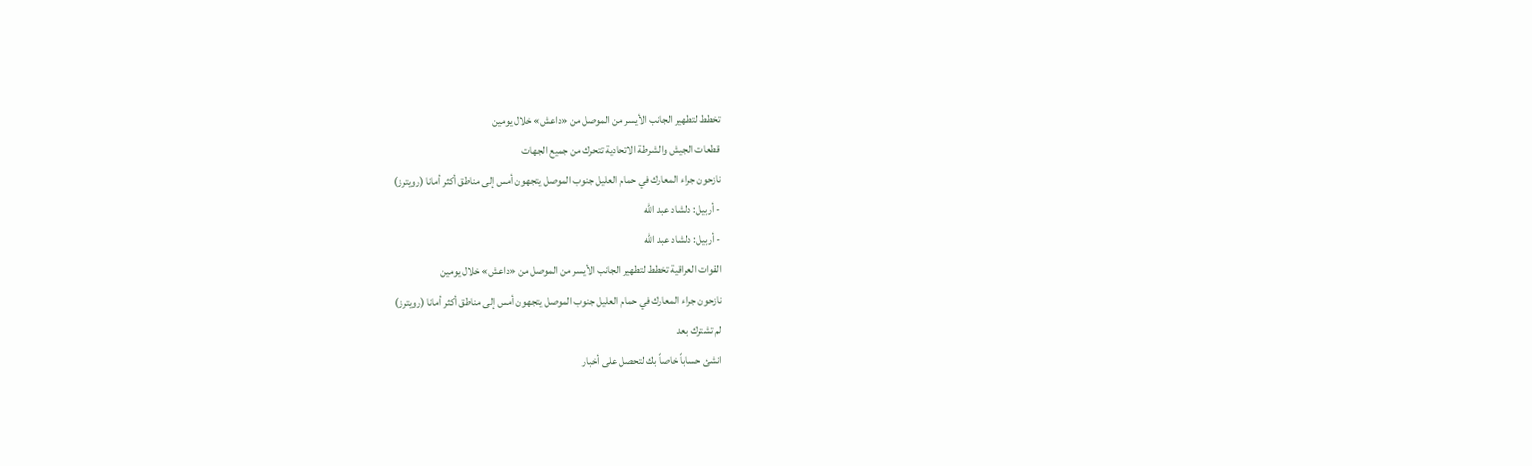تخطط لتطهير الجانب الأيسر من الموصل من «داعش» خلال يومين
قطعات الجيش والشرطة الاتحادية تتحرك من جميع الجهات
نازحون جراء المعارك في حمام العليل جنوب الموصل يتجهون أمس إلى مناطق أكثر أمانا (رويترز)
- أربيل: دلشاد عبد الله
- أربيل: دلشاد عبد الله
القوات العراقية تخطط لتطهير الجانب الأيسر من الموصل من «داعش» خلال يومين
نازحون جراء المعارك في حمام العليل جنوب الموصل يتجهون أمس إلى مناطق أكثر أمانا (رويترز)
لم تشترك بعد
انشئ حساباً خاصاً بك لتحصل على أخبار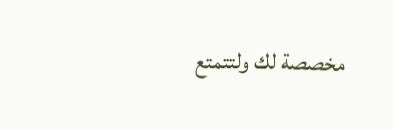مخصصة لك ولتتمتع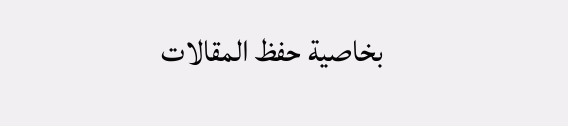بخاصية حفظ المقالات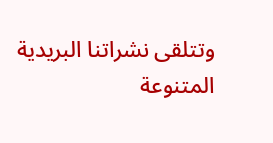وتتلقى نشراتنا البريدية المتنوعة